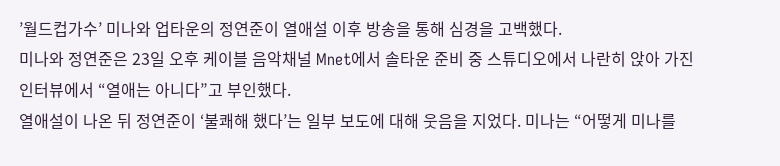’월드컵가수’ 미나와 업타운의 정연준이 열애설 이후 방송을 통해 심경을 고백했다.
미나와 정연준은 23일 오후 케이블 음악채널 Mnet에서 솔타운 준비 중 스튜디오에서 나란히 앉아 가진 인터뷰에서 “열애는 아니다”고 부인했다.
열애설이 나온 뒤 정연준이 ‘불쾌해 했다’는 일부 보도에 대해 웃음을 지었다. 미나는 “어떻게 미나를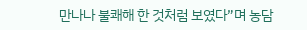만나나 불쾌해 한 것처럼 보였다”며 농담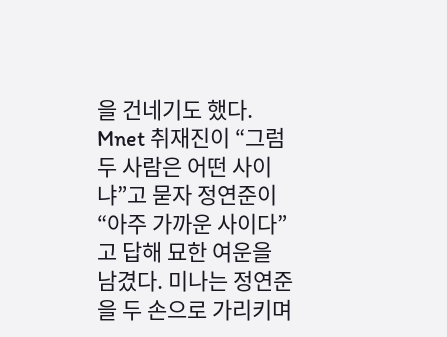을 건네기도 했다.
Mnet 취재진이 “그럼 두 사람은 어떤 사이냐”고 묻자 정연준이 “아주 가까운 사이다”고 답해 묘한 여운을 남겼다. 미나는 정연준을 두 손으로 가리키며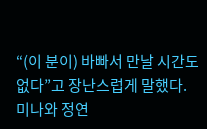“(이 분이) 바빠서 만날 시간도 없다”고 장난스럽게 말했다.
미나와 정연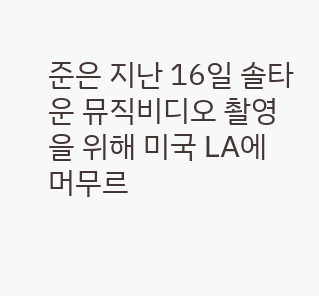준은 지난 16일 솔타운 뮤직비디오 촬영을 위해 미국 LA에 머무르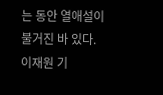는 동안 열애설이 불거진 바 있다.
이재원 기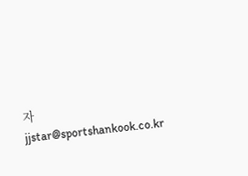자 jjstar@sportshankook.co.kr